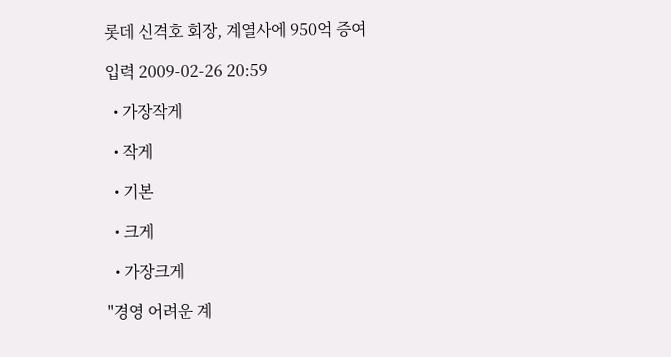롯데 신격호 회장, 계열사에 950억 증여

입력 2009-02-26 20:59

  • 가장작게

  • 작게

  • 기본

  • 크게

  • 가장크게

"경영 어려운 계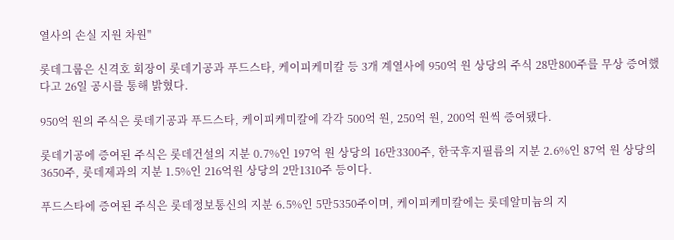열사의 손실 지원 차원"

롯데그룹은 신격호 회장이 롯데기공과 푸드스타, 케이피케미칼 등 3개 계열사에 950억 원 상당의 주식 28만800주를 무상 증여했다고 26일 공시를 통해 밝혔다.

950억 원의 주식은 롯데기공과 푸드스타, 케이피케미칼에 각각 500억 원, 250억 원, 200억 원씩 증여됐다.

롯데기공에 증여된 주식은 롯데건설의 지분 0.7%인 197억 원 상당의 16만3300주, 한국후지필름의 지분 2.6%인 87억 원 상당의 3650주, 롯데제과의 지분 1.5%인 216억원 상당의 2만1310주 등이다.

푸드스타에 증여된 주식은 롯데정보통신의 지분 6.5%인 5만5350주이며, 케이피케미칼에는 롯데알미늄의 지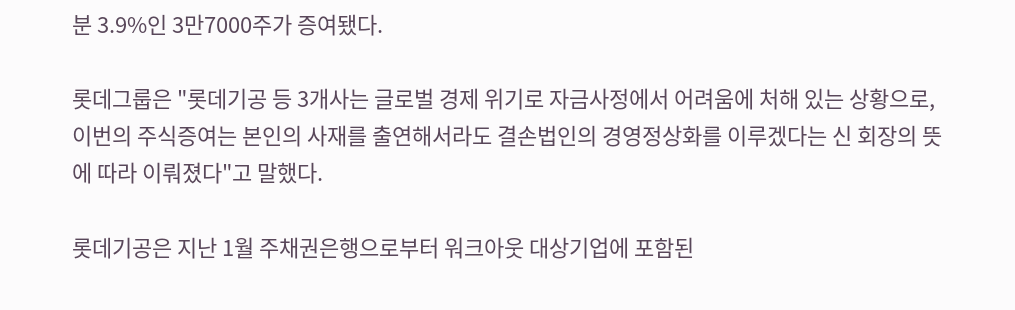분 3.9%인 3만7000주가 증여됐다.

롯데그룹은 "롯데기공 등 3개사는 글로벌 경제 위기로 자금사정에서 어려움에 처해 있는 상황으로, 이번의 주식증여는 본인의 사재를 출연해서라도 결손법인의 경영정상화를 이루겠다는 신 회장의 뜻에 따라 이뤄졌다"고 말했다.

롯데기공은 지난 1월 주채권은행으로부터 워크아웃 대상기업에 포함된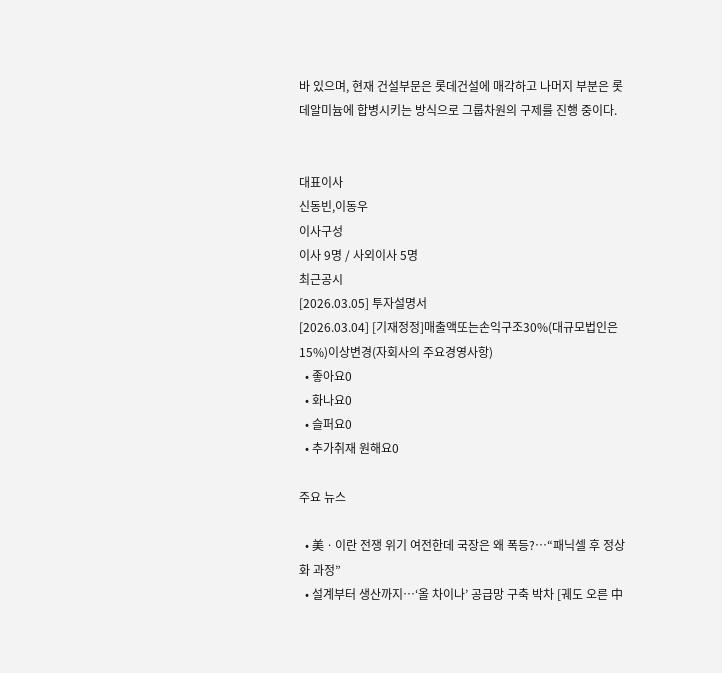바 있으며, 현재 건설부문은 롯데건설에 매각하고 나머지 부분은 롯데알미늄에 합병시키는 방식으로 그룹차원의 구제를 진행 중이다.


대표이사
신동빈,이동우
이사구성
이사 9명 / 사외이사 5명
최근공시
[2026.03.05] 투자설명서
[2026.03.04] [기재정정]매출액또는손익구조30%(대규모법인은15%)이상변경(자회사의 주요경영사항)
  • 좋아요0
  • 화나요0
  • 슬퍼요0
  • 추가취재 원해요0

주요 뉴스

  • 美ㆍ이란 전쟁 위기 여전한데 국장은 왜 폭등?⋯“패닉셀 후 정상화 과정”
  • 설계부터 생산까지…‘올 차이나’ 공급망 구축 박차 [궤도 오른 中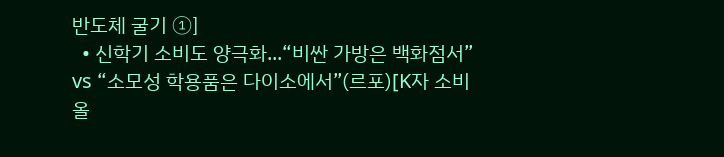반도체 굴기 ①]
  • 신학기 소비도 양극화...“비싼 가방은 백화점서” vs “소모성 학용품은 다이소에서”(르포)[K자 소비 올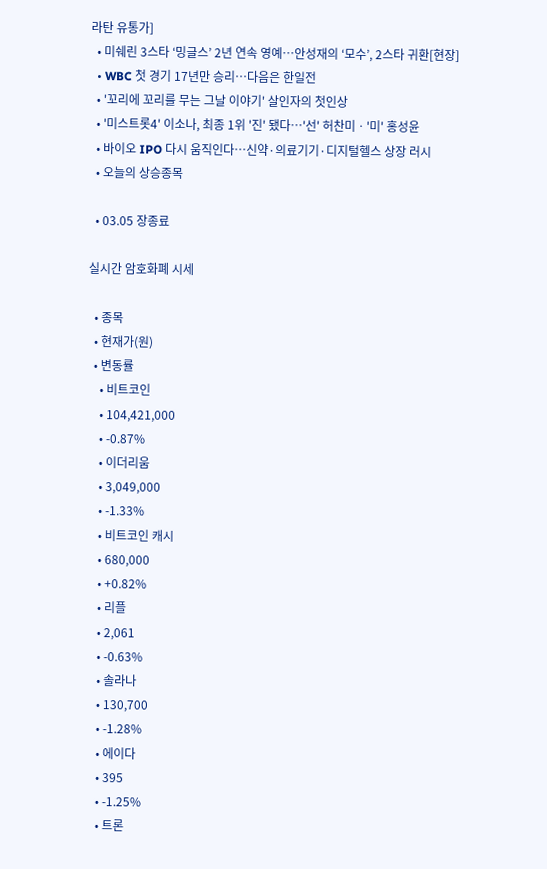라탄 유통가]
  • 미쉐린 3스타 ‘밍글스’ 2년 연속 영예…안성재의 ‘모수’, 2스타 귀환[현장]
  • WBC 첫 경기 17년만 승리…다음은 한일전
  • '꼬리에 꼬리를 무는 그날 이야기' 살인자의 첫인상
  • '미스트롯4' 이소나, 최종 1위 '진' 됐다⋯'선' 허찬미ㆍ'미' 홍성윤
  • 바이오 IPO 다시 움직인다…신약·의료기기·디지털헬스 상장 러시
  • 오늘의 상승종목

  • 03.05 장종료

실시간 암호화폐 시세

  • 종목
  • 현재가(원)
  • 변동률
    • 비트코인
    • 104,421,000
    • -0.87%
    • 이더리움
    • 3,049,000
    • -1.33%
    • 비트코인 캐시
    • 680,000
    • +0.82%
    • 리플
    • 2,061
    • -0.63%
    • 솔라나
    • 130,700
    • -1.28%
    • 에이다
    • 395
    • -1.25%
    • 트론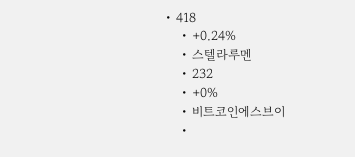• 418
    • +0.24%
    • 스텔라루멘
    • 232
    • +0%
    • 비트코인에스브이
    •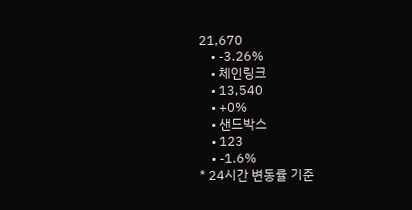21,670
    • -3.26%
    • 체인링크
    • 13,540
    • +0%
    • 샌드박스
    • 123
    • -1.6%
* 24시간 변동률 기준